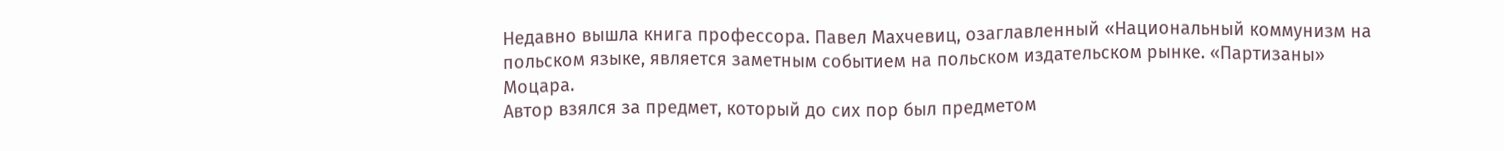Недавно вышла книга профессора. Павел Махчевиц, озаглавленный «Национальный коммунизм на польском языке, является заметным событием на польском издательском рынке. «Партизаны» Моцара.
Автор взялся за предмет, который до сих пор был предметом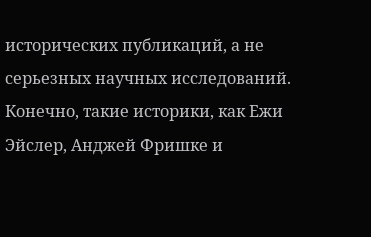исторических публикаций, а не серьезных научных исследований. Конечно, такие историки, как Ежи Эйслер, Анджей Фришке и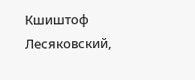Кшиштоф Лесяковский,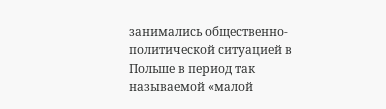занимались общественно-политической ситуацией в Польше в период так называемой «малой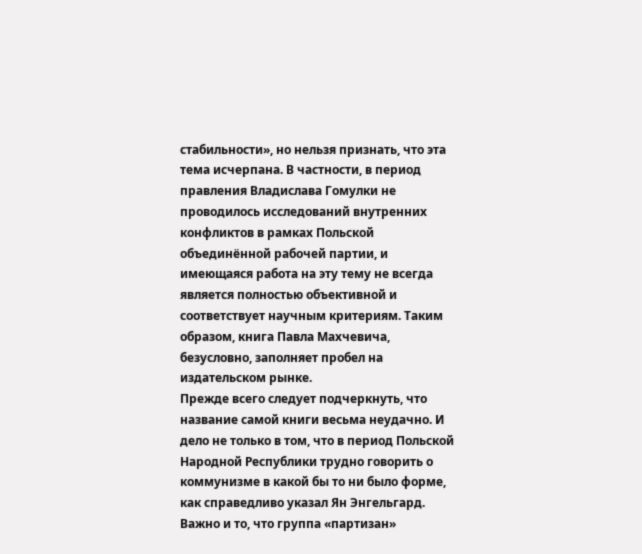стабильности», но нельзя признать, что эта тема исчерпана. В частности, в период правления Владислава Гомулки не проводилось исследований внутренних конфликтов в рамках Польской объединённой рабочей партии, и имеющаяся работа на эту тему не всегда является полностью объективной и соответствует научным критериям. Таким образом, книга Павла Махчевича, безусловно, заполняет пробел на издательском рынке.
Прежде всего следует подчеркнуть, что название самой книги весьма неудачно. И дело не только в том, что в период Польской Народной Республики трудно говорить о коммунизме в какой бы то ни было форме, как справедливо указал Ян Энгельгард. Важно и то, что группа «партизан»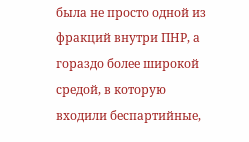была не просто одной из фракций внутри ПНР, а гораздо более широкой средой, в которую входили беспартийные,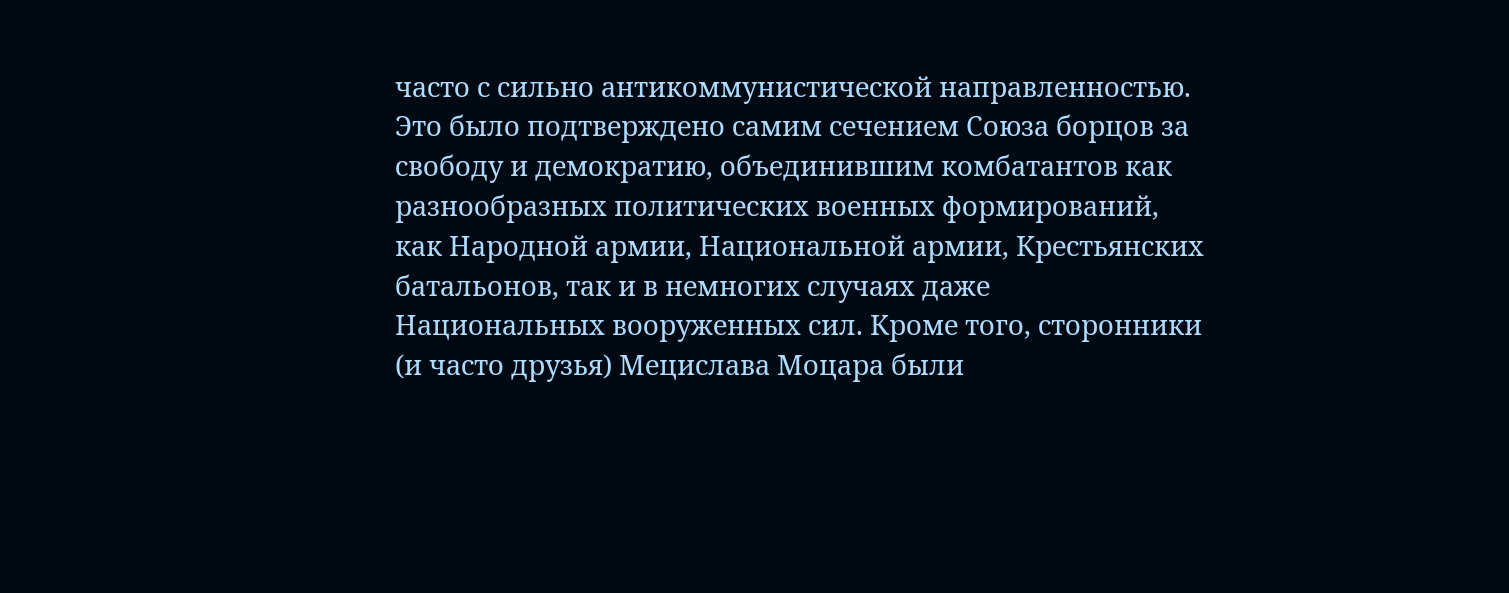часто с сильно антикоммунистической направленностью. Это было подтверждено самим сечением Союза борцов за свободу и демократию, объединившим комбатантов как разнообразных политических военных формирований, как Народной армии, Национальной армии, Крестьянских батальонов, так и в немногих случаях даже Национальных вооруженных сил. Кроме того, сторонники (и часто друзья) Мецислава Моцара были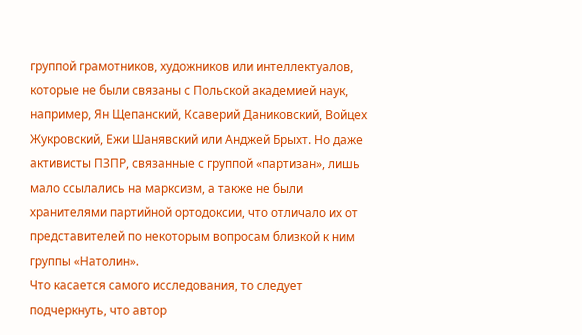группой грамотников, художников или интеллектуалов, которые не были связаны с Польской академией наук, например, Ян Щепанский, Ксаверий Даниковский, Войцех Жукровский, Ежи Шанявский или Анджей Брыхт. Но даже активисты ПЗПР, связанные с группой «партизан», лишь мало ссылались на марксизм, а также не были хранителями партийной ортодоксии, что отличало их от представителей по некоторым вопросам близкой к ним группы «Натолин».
Что касается самого исследования, то следует подчеркнуть, что автор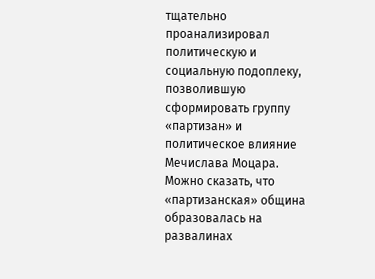тщательно проанализировал политическую и социальную подоплеку, позволившую сформировать группу «партизан» и политическое влияние Мечислава Моцара. Можно сказать, что «партизанская» община образовалась на развалинах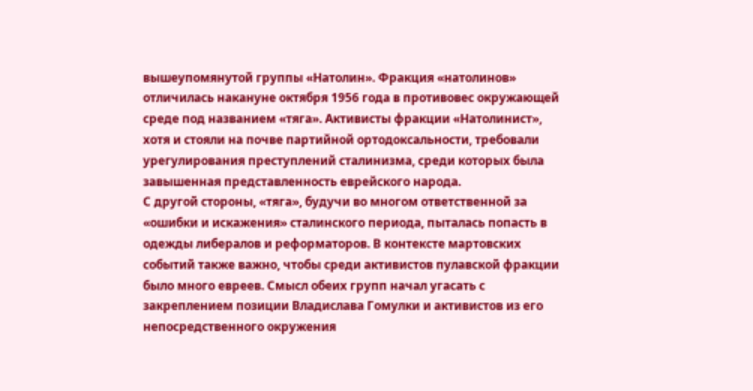вышеупомянутой группы «Натолин». Фракция «натолинов» отличилась накануне октября 1956 года в противовес окружающей среде под названием «тяга». Активисты фракции «Натолинист», хотя и стояли на почве партийной ортодоксальности, требовали урегулирования преступлений сталинизма, среди которых была завышенная представленность еврейского народа.
С другой стороны, «тяга», будучи во многом ответственной за «ошибки и искажения» сталинского периода, пыталась попасть в одежды либералов и реформаторов. В контексте мартовских событий также важно, чтобы среди активистов пулавской фракции было много евреев. Смысл обеих групп начал угасать с закреплением позиции Владислава Гомулки и активистов из его непосредственного окружения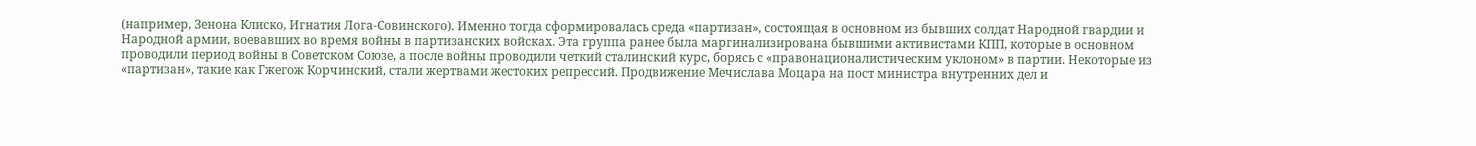(например, Зенона Клиско, Игнатия Лога-Совинского). Именно тогда сформировалась среда «партизан», состоящая в основном из бывших солдат Народной гвардии и Народной армии, воевавших во время войны в партизанских войсках. Эта группа ранее была маргинализирована бывшими активистами КПП, которые в основном проводили период войны в Советском Союзе, а после войны проводили четкий сталинский курс, борясь с «правонационалистическим уклоном» в партии. Некоторые из «партизан», такие как Гжегож Корчинский, стали жертвами жестоких репрессий. Продвижение Мечислава Моцара на пост министра внутренних дел и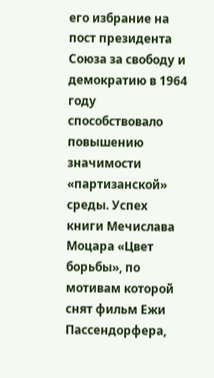его избрание на пост президента Союза за свободу и демократию в 1964 году способствовало повышению значимости «партизанской» среды. Успех книги Мечислава Моцара «Цвет борьбы», по мотивам которой снят фильм Ежи Пассендорфера,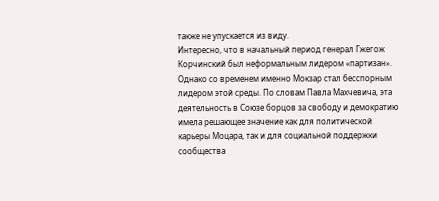также не упускается из виду.
Интересно, что в начальный период генерал Гжегож Корчинский был неформальным лидером «партизан». Однако со временем именно Мокзар стал бесспорным лидером этой среды. По словам Павла Махчевича, эта деятельность в Союзе борцов за свободу и демократию имела решающее значение как для политической карьеры Моцара, так и для социальной поддержки сообщества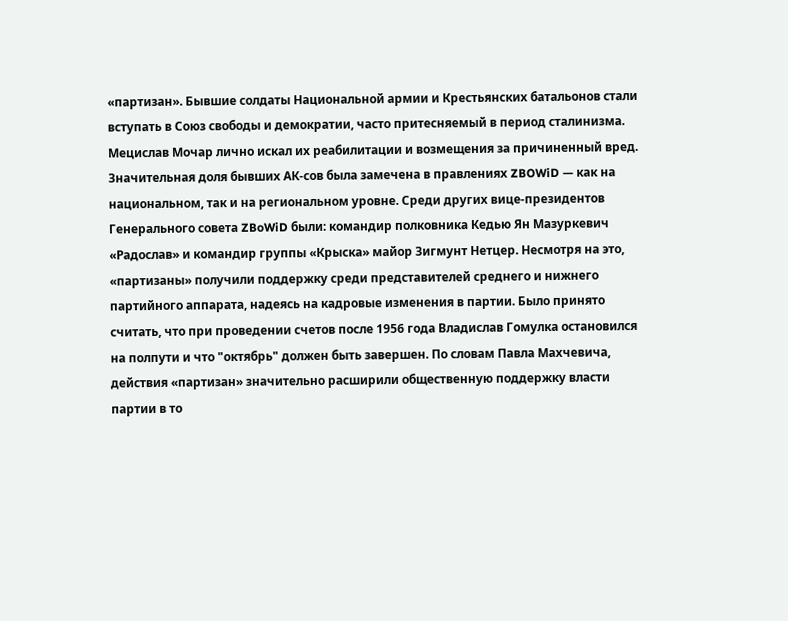«партизан». Бывшие солдаты Национальной армии и Крестьянских батальонов стали вступать в Союз свободы и демократии, часто притесняемый в период сталинизма. Мецислав Мочар лично искал их реабилитации и возмещения за причиненный вред.
Значительная доля бывших АК-сов была замечена в правлениях ZBOWiD — как на национальном, так и на региональном уровне. Среди других вице-президентов Генерального совета ZBoWiD были: командир полковника Кедью Ян Мазуркевич «Радослав» и командир группы «Крыска» майор Зигмунт Нетцер. Несмотря на это, «партизаны» получили поддержку среди представителей среднего и нижнего партийного аппарата, надеясь на кадровые изменения в партии. Было принято считать, что при проведении счетов после 1956 года Владислав Гомулка остановился на полпути и что "октябрь" должен быть завершен. По словам Павла Махчевича, действия «партизан» значительно расширили общественную поддержку власти партии в то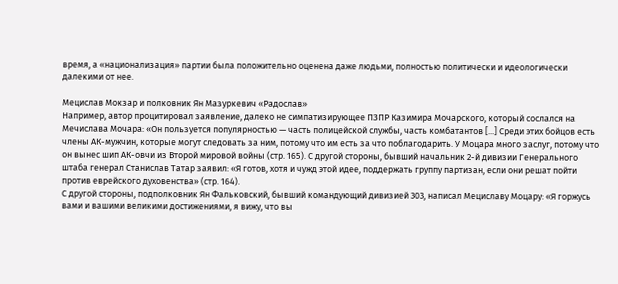время, а «национализация» партии была положительно оценена даже людьми, полностью политически и идеологически далекими от нее.

Мецислав Мокзар и полковник Ян Мазуркевич «Радослав»
Например, автор процитировал заявление, далеко не симпатизирующее ПЗПР Казимира Мочарского, который сослался на Мечислава Мочара: «Он пользуется популярностью — часть полицейской службы, часть комбатантов [...] Среди этих бойцов есть члены АК-мужчин, которые могут следовать за ним, потому что им есть за что поблагодарить. У Моцара много заслуг, потому что он вынес шип АК-овчи из Второй мировой войны (стр. 165). С другой стороны, бывший начальник 2-й дивизии Генерального штаба генерал Станислав Татар заявил: «Я готов, хотя и чужд этой идее, поддержать группу партизан, если они решат пойти против еврейского духовенства» (стр. 164).
С другой стороны, подполковник Ян Фальковский, бывший командующий дивизией 303, написал Мециславу Моцару: «Я горжусь вами и вашими великими достижениями, я вижу, что вы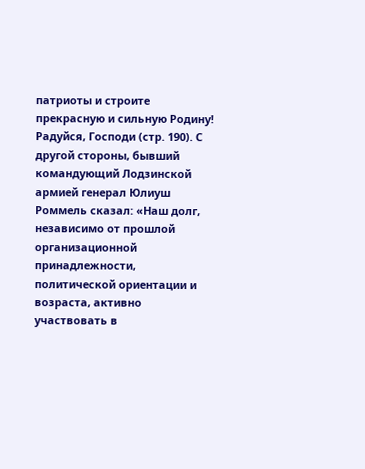патриоты и строите прекрасную и сильную Родину! Радуйся, Господи (стр. 190). С другой стороны, бывший командующий Лодзинской армией генерал Юлиуш Роммель сказал: «Наш долг, независимо от прошлой организационной принадлежности, политической ориентации и возраста, активно участвовать в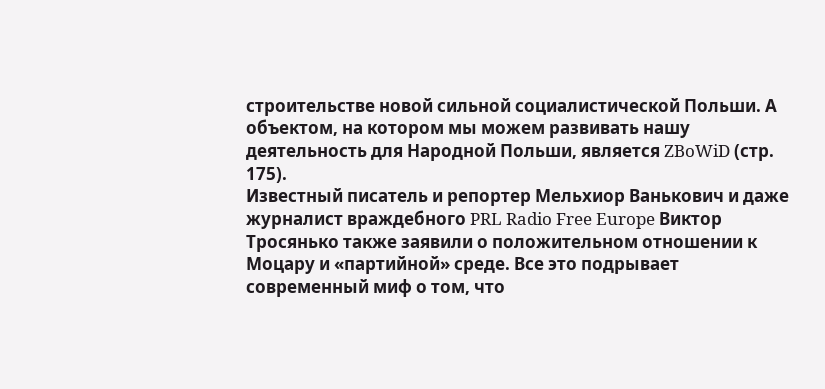строительстве новой сильной социалистической Польши. А объектом, на котором мы можем развивать нашу деятельность для Народной Польши, является ZBoWiD (стр. 175).
Известный писатель и репортер Мельхиор Ванькович и даже журналист враждебного PRL Radio Free Europe Виктор Тросянько также заявили о положительном отношении к Моцару и «партийной» среде. Все это подрывает современный миф о том, что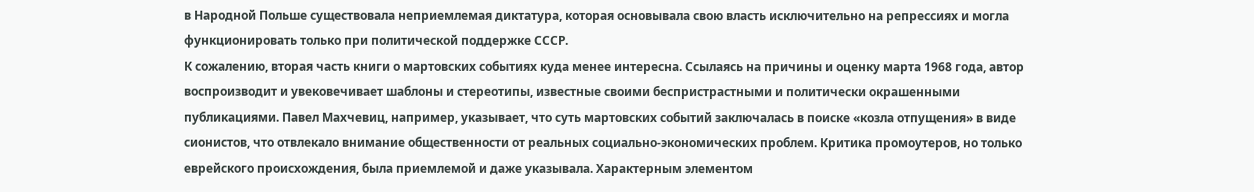в Народной Польше существовала неприемлемая диктатура, которая основывала свою власть исключительно на репрессиях и могла функционировать только при политической поддержке СССР.
К сожалению, вторая часть книги о мартовских событиях куда менее интересна. Ссылаясь на причины и оценку марта 1968 года, автор воспроизводит и увековечивает шаблоны и стереотипы, известные своими беспристрастными и политически окрашенными публикациями. Павел Махчевиц, например, указывает, что суть мартовских событий заключалась в поиске «козла отпущения» в виде сионистов, что отвлекало внимание общественности от реальных социально-экономических проблем. Критика промоутеров, но только еврейского происхождения, была приемлемой и даже указывала. Характерным элементом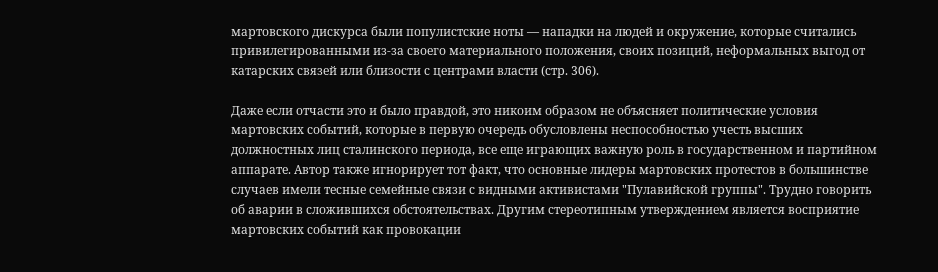мартовского дискурса были популистские ноты — нападки на людей и окружение, которые считались привилегированными из-за своего материального положения, своих позиций, неформальных выгод от катарских связей или близости с центрами власти (стр. 306).

Даже если отчасти это и было правдой, это никоим образом не объясняет политические условия мартовских событий, которые в первую очередь обусловлены неспособностью учесть высших должностных лиц сталинского периода, все еще играющих важную роль в государственном и партийном аппарате. Автор также игнорирует тот факт, что основные лидеры мартовских протестов в большинстве случаев имели тесные семейные связи с видными активистами "Пулавийской группы". Трудно говорить об аварии в сложившихся обстоятельствах. Другим стереотипным утверждением является восприятие мартовских событий как провокации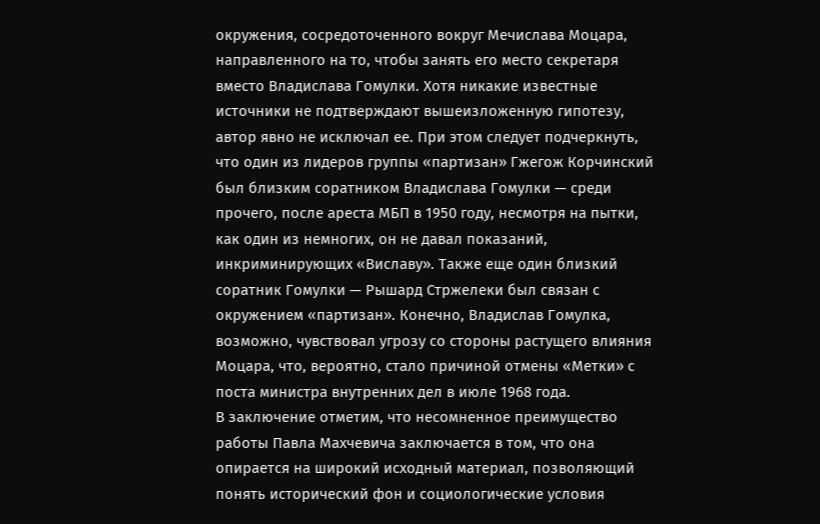окружения, сосредоточенного вокруг Мечислава Моцара, направленного на то, чтобы занять его место секретаря вместо Владислава Гомулки. Хотя никакие известные источники не подтверждают вышеизложенную гипотезу, автор явно не исключал ее. При этом следует подчеркнуть, что один из лидеров группы «партизан» Гжегож Корчинский был близким соратником Владислава Гомулки — среди прочего, после ареста МБП в 1950 году, несмотря на пытки, как один из немногих, он не давал показаний, инкриминирующих «Виславу». Также еще один близкий соратник Гомулки — Рышард Стржелеки был связан с окружением «партизан». Конечно, Владислав Гомулка, возможно, чувствовал угрозу со стороны растущего влияния Моцара, что, вероятно, стало причиной отмены «Метки» с поста министра внутренних дел в июле 1968 года.
В заключение отметим, что несомненное преимущество работы Павла Махчевича заключается в том, что она опирается на широкий исходный материал, позволяющий понять исторический фон и социологические условия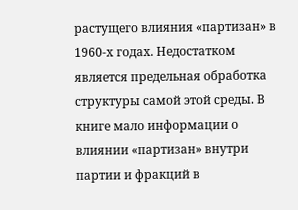растущего влияния «партизан» в 1960-х годах. Недостатком является предельная обработка структуры самой этой среды. В книге мало информации о влиянии «партизан» внутри партии и фракций в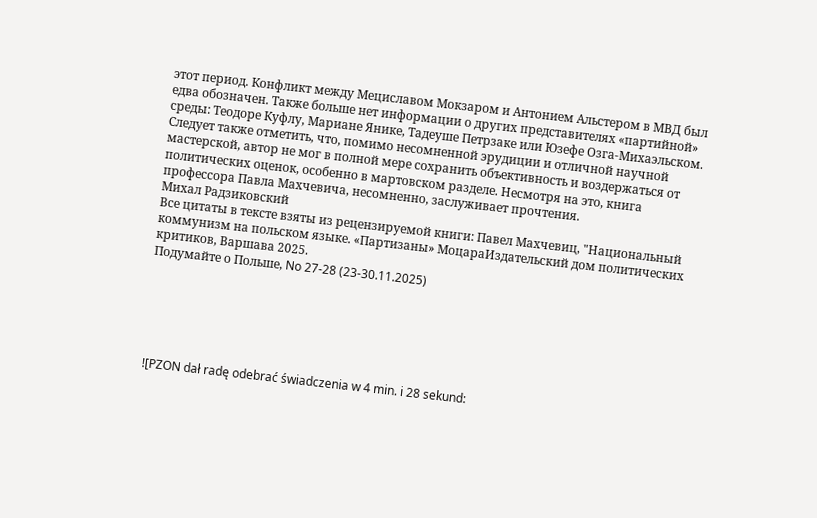этот период. Конфликт между Мециславом Мокзаром и Антонием Альстером в МВД был едва обозначен. Также больше нет информации о других представителях «партийной» среды: Теодоре Куфлу, Мариане Янике, Тадеуше Петрзаке или Юзефе Озга-Михаэльском. Следует также отметить, что, помимо несомненной эрудиции и отличной научной мастерской, автор не мог в полной мере сохранить объективность и воздержаться от политических оценок, особенно в мартовском разделе. Несмотря на это, книга профессора Павла Махчевича, несомненно, заслуживает прочтения.
Михал Радзиковский
Все цитаты в тексте взяты из рецензируемой книги: Павел Махчевиц, "Национальный коммунизм на польском языке. «Партизаны» МоцараИздательский дом политических критиков, Варшава 2025.
Подумайте о Польше, No 27-28 (23-30.11.2025)






![PZON dał radę odebrać świadczenia w 4 min. i 28 sekund: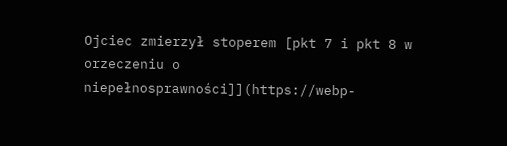Ojciec zmierzył stoperem [pkt 7 i pkt 8 w orzeczeniu o niepełnosprawności]](https://webp-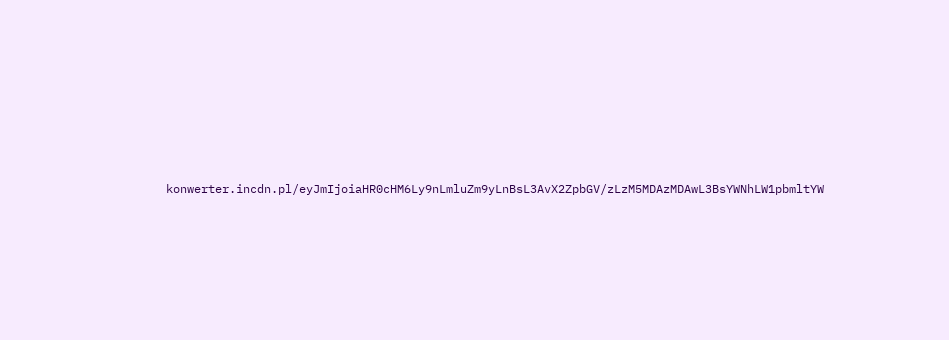konwerter.incdn.pl/eyJmIjoiaHR0cHM6Ly9nLmluZm9yLnBsL3AvX2ZpbGV/zLzM5MDAzMDAwL3BsYWNhLW1pbmltYW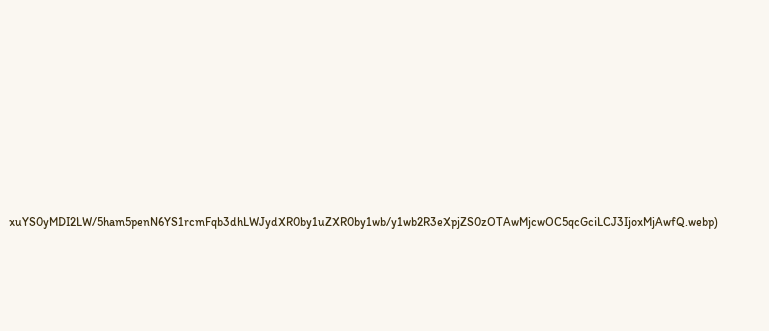xuYS0yMDI2LW/5ham5penN6YS1rcmFqb3dhLWJydXR0by1uZXR0by1wb/y1wb2R3eXpjZS0zOTAwMjcwOC5qcGciLCJ3IjoxMjAwfQ.webp)